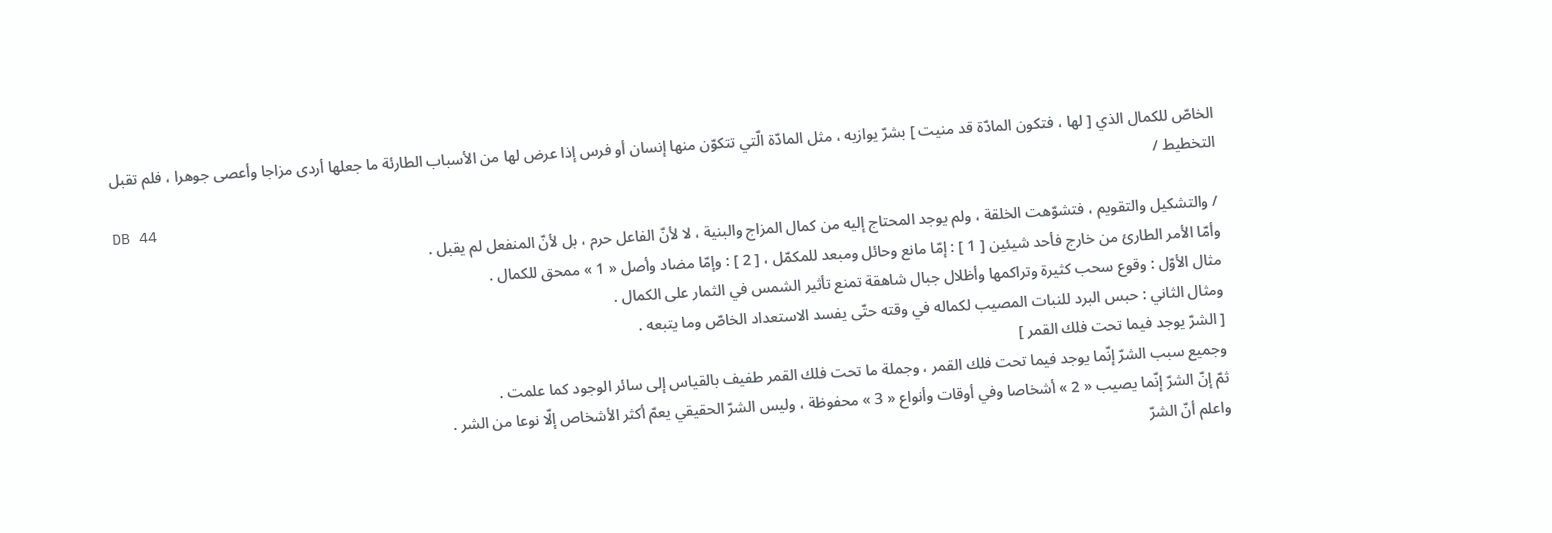الخاصّ للكمال الذي [ لها ، فتكون المادّة قد منيت ] بشرّ يوازيه ، مثل المادّة الّتي تتكوّن منها إنسان أو فرس إذا عرض لها من الأسباب الطارئة ما جعلها أردى مزاجا وأعصى جوهرا ، فلم تقبل التخطيط /
DB 44
/ والتشكيل والتقويم ، فتشوّهت الخلقة ، ولم يوجد المحتاج إليه من كمال المزاج والبنية ، لا لأنّ الفاعل حرم ، بل لأنّ المنفعل لم يقبل .
وأمّا الأمر الطارئ من خارج فأحد شيئين [ 1 ] : إمّا مانع وحائل ومبعد للمكمّل ، [ 2 ] : وإمّا مضاد وأصل « 1 » ممحق للكمال .
مثال الأوّل : وقوع سحب كثيرة وتراكمها وأظلال جبال شاهقة تمنع تأثير الشمس في الثمار على الكمال .
ومثال الثاني : حبس البرد للنبات المصيب لكماله في وقته حتّى يفسد الاستعداد الخاصّ وما يتبعه .
[ الشرّ يوجد فيما تحت فلك القمر ]
وجميع سبب الشرّ إنّما يوجد فيما تحت فلك القمر ، وجملة ما تحت فلك القمر طفيف بالقياس إلى سائر الوجود كما علمت .
ثمّ إنّ الشرّ إنّما يصيب « 2 » أشخاصا وفي أوقات وأنواع « 3 » محفوظة ، وليس الشرّ الحقيقي يعمّ أكثر الأشخاص إلّا نوعا من الشر .
واعلم أنّ الشرّ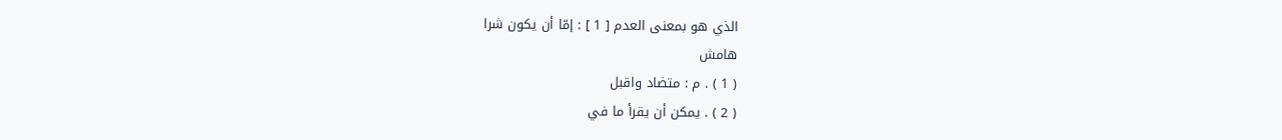الذي هو بمعنى العدم [ 1 ] : إمّا أن يكون شرا
هامش
( 1 ) . م : متضاد واقبل
( 2 ) . يمكن أن يقرأ ما في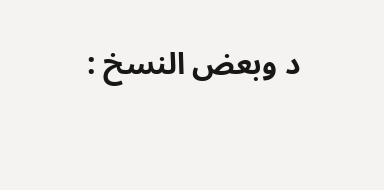د وبعض النسخ :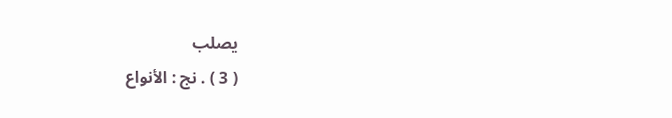يصلب
( 3 ) . نج : الأنواع